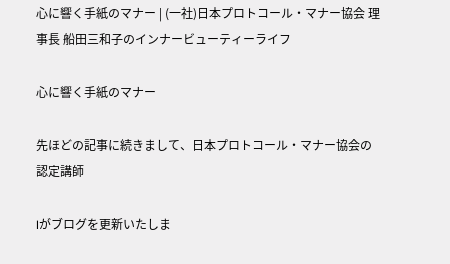心に響く手紙のマナー | (一社)日本プロトコール・マナー協会 理事長 船田三和子のインナービューティーライフ

心に響く手紙のマナー

先ほどの記事に続きまして、日本プロトコール・マナー協会の認定講師

Iがブログを更新いたしま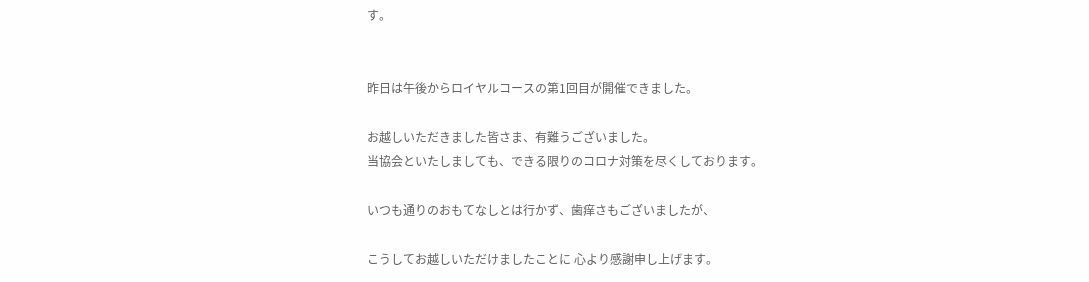す。


昨日は午後からロイヤルコースの第1回目が開催できました。

お越しいただきました皆さま、有難うございました。
当協会といたしましても、できる限りのコロナ対策を尽くしております。

いつも通りのおもてなしとは行かず、歯痒さもございましたが、

こうしてお越しいただけましたことに 心より感謝申し上げます。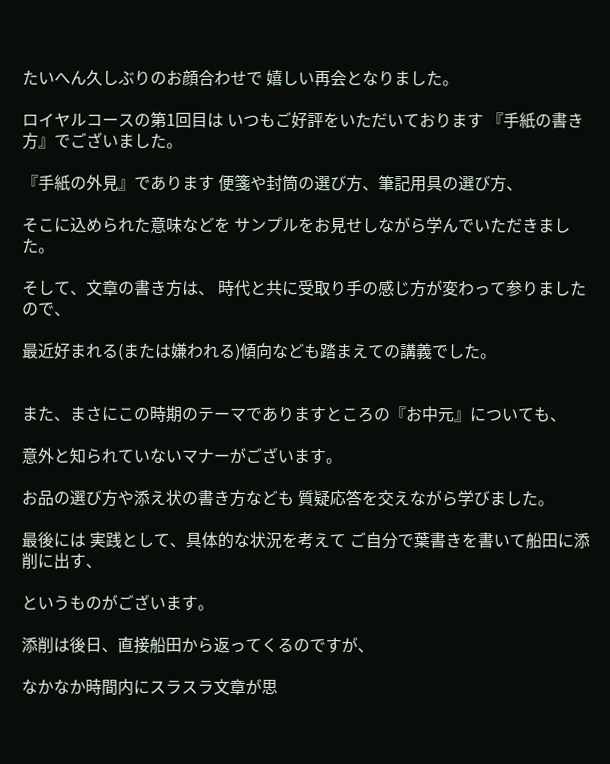たいへん久しぶりのお顔合わせで 嬉しい再会となりました。

ロイヤルコースの第1回目は いつもご好評をいただいております 『手紙の書き方』でございました。

『手紙の外見』であります 便箋や封筒の選び方、筆記用具の選び方、

そこに込められた意味などを サンプルをお見せしながら学んでいただきました。

そして、文章の書き方は、 時代と共に受取り手の感じ方が変わって参りましたので、

最近好まれる(または嫌われる)傾向なども踏まえての講義でした。


また、まさにこの時期のテーマでありますところの『お中元』についても、

意外と知られていないマナーがございます。

お品の選び方や添え状の書き方なども 質疑応答を交えながら学びました。

最後には 実践として、具体的な状況を考えて ご自分で葉書きを書いて船田に添削に出す、

というものがございます。

添削は後日、直接船田から返ってくるのですが、

なかなか時間内にスラスラ文章が思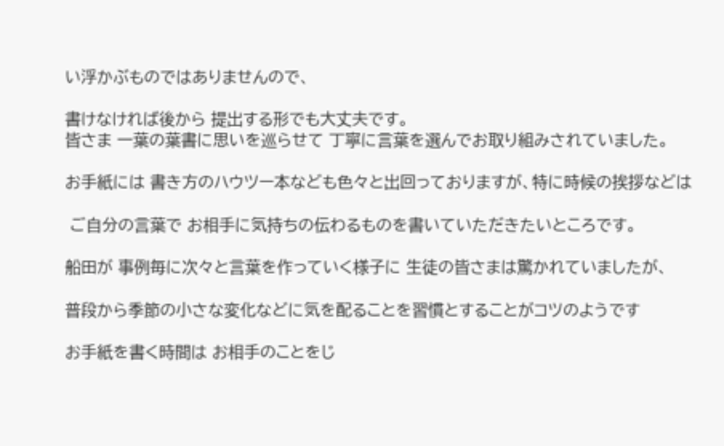い浮かぶものではありませんので、

書けなければ後から 提出する形でも大丈夫です。
皆さま 一葉の葉書に思いを巡らせて 丁寧に言葉を選んでお取り組みされていました。

お手紙には 書き方のハウツー本なども色々と出回っておりますが、特に時候の挨拶などは

 ご自分の言葉で お相手に気持ちの伝わるものを書いていただきたいところです。

船田が 事例毎に次々と言葉を作っていく様子に 生徒の皆さまは驚かれていましたが、

普段から季節の小さな変化などに気を配ることを習慣とすることがコツのようです

お手紙を書く時間は お相手のことをじ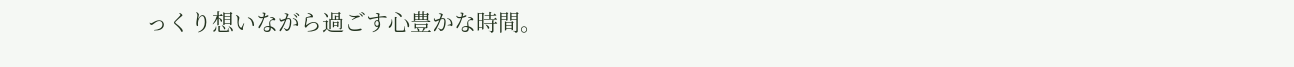っくり想いながら過ごす心豊かな時間。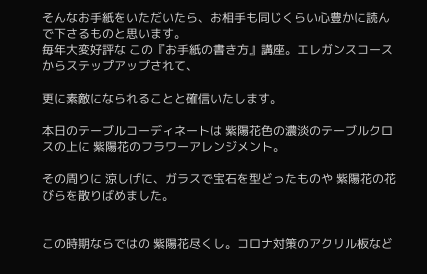そんなお手紙をいただいたら、お相手も同じくらい心豊かに読んで下さるものと思います。
毎年大変好評な この『お手紙の書き方』講座。エレガンスコースからステップアップされて、

更に素敵になられることと確信いたします。

本日のテーブルコーディネートは 紫陽花色の濃淡のテーブルクロスの上に 紫陽花のフラワーアレンジメント。

その周りに 涼しげに、ガラスで宝石を型どったものや 紫陽花の花びらを散りばめました。


この時期ならではの 紫陽花尽くし。コロナ対策のアクリル板など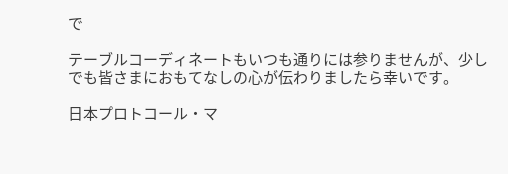で

テーブルコーディネートもいつも通りには参りませんが、少しでも皆さまにおもてなしの心が伝わりましたら幸いです。

日本プロトコール・マ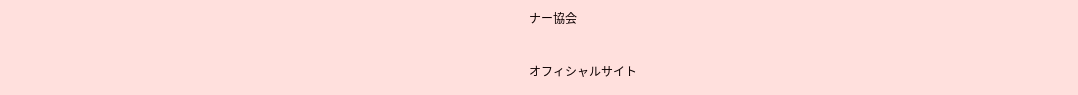ナー協会

オフィシャルサイト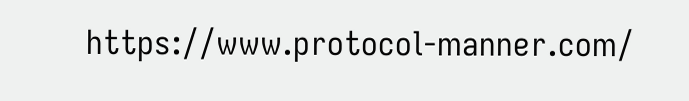https://www.protocol-manner.com/